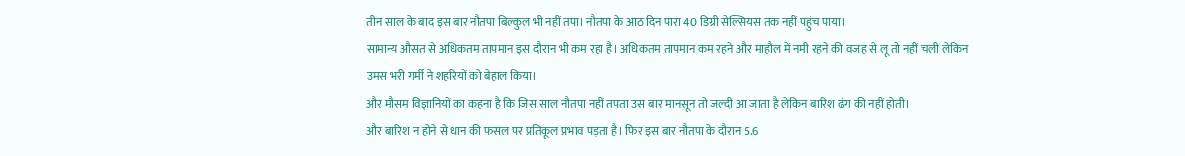तीन साल के बाद इस बार नौतपा बिल्कुल भी नहीं तपा। नौतपा के आठ दिन पारा 40 डिग्री सेल्सियस तक नहीं पहुंच पाया।
सामान्य औसत से अधिकतम तापमान इस दौरान भी कम रहा है। अधिकतम तापमान कम रहने और माहौल में नमी रहने की वजह से लू तो नहीं चली लेकिन उमस भरी गर्मी ने शहरियों को बेहाल किया।
और मौसम विज्ञानियों का कहना है कि जिस साल नौतपा नहीं तपता उस बार मानसून तो जल्दी आ जाता है लेकिन बारिश ढंग की नहीं होती।
और बारिश न होने से धान की फसल पर प्रतिकूल प्रभाव पड़ता है। फिर इस बार नौतपा के दौरान 5.6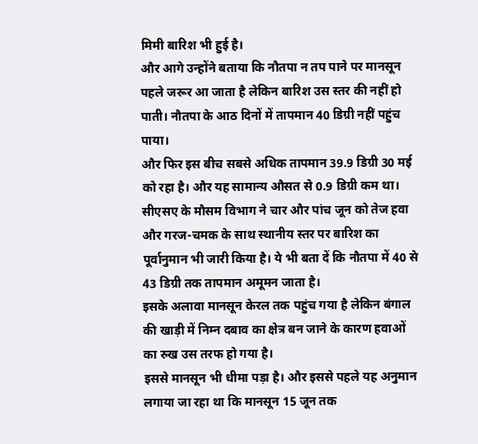मिमी बारिश भी हुई है।
और आगे उन्होंने बताया कि नौतपा न तप पाने पर मानसून पहले जरूर आ जाता है लेकिन बारिश उस स्तर की नहीं हो पाती। नौतपा के आठ दिनों में तापमान 40 डिग्री नहीं पहुंच पाया।
और फिर इस बीच सबसे अधिक तापमान 39.9 डिग्री 30 मई को रहा है। और यह सामान्य औसत से 0.9 डिग्री कम था।
सीएसए के मौसम विभाग ने चार और पांच जून को तेज हवा और गरज-चमक के साथ स्थानीय स्तर पर बारिश का पूर्वानुमान भी जारी किया है। ये भी बता दें कि नौतपा में 40 से 43 डिग्री तक तापमान अमूमन जाता है।
इसके अलावा मानसून केरल तक पहुंच गया है लेकिन बंगाल की खाड़ी में निम्न दबाव का क्षेत्र बन जाने के कारण हवाओं का रुख उस तरफ हो गया है।
इससे मानसून भी धीमा पड़ा है। और इससे पहले यह अनुमान लगाया जा रहा था कि मानसून 15 जून तक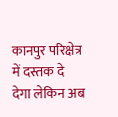कानपुर परिक्षेत्र में दस्तक दे देगा लेकिन अब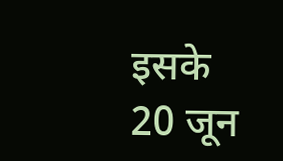इसके 20 जून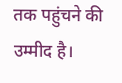तक पहुंचने की उम्मीद है।